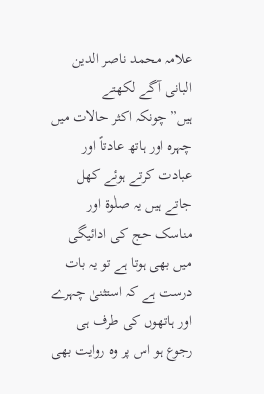علامہ محمد ناصر الدین البانی آگے لکھتے ہیں”چونکہ اکثر حالات میں چہرہ اور ہاتھ عادتاً اور عبادت کرتے ہوئے کھل جاتے ہیں یہ صلٰوة اور مناسک حج کی ادائیگی میں بھی ہوتا ہے تو یہ بات درست ہے کہ استثنیٰ چہرے اور ہاتھوں کی طرف ہی رجوع ہو اس پر وہ روایت بھی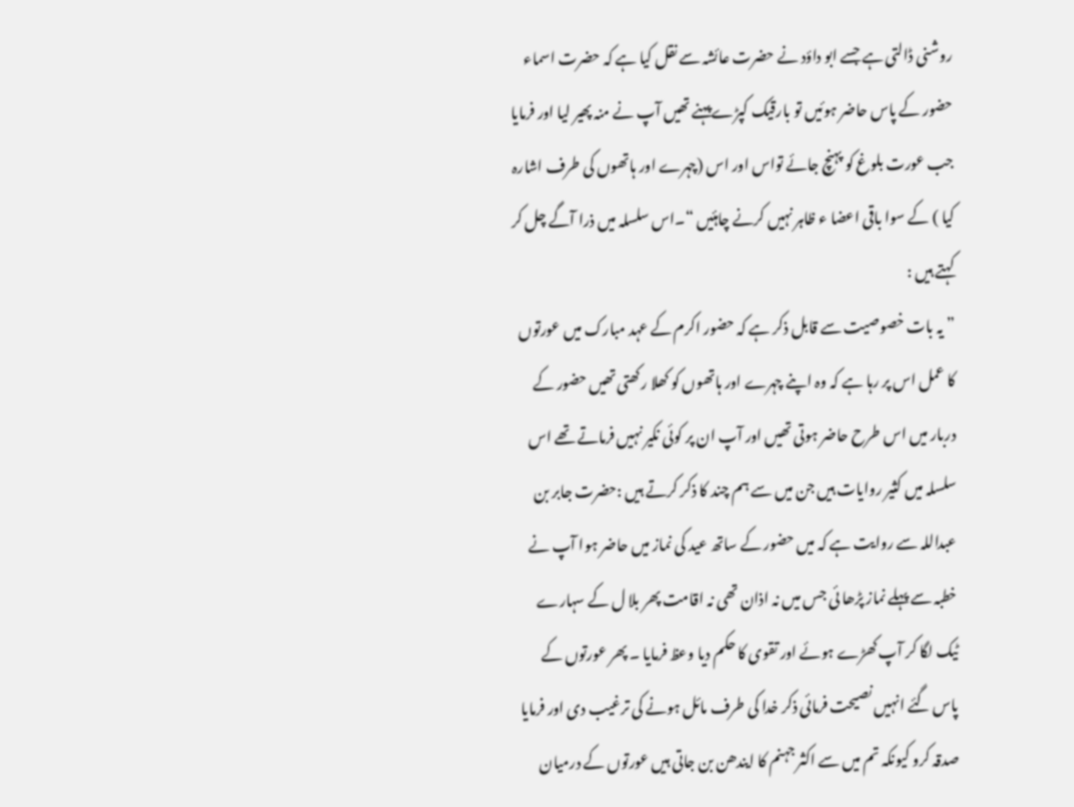روشنی ڈالتی ہے جسے ابو داؤد نے حضرت عائشہ سے نقل کیا ہے کہ حضرت اسماء حضور کے پاس حاضر ہوئیں تو بارقیک کپڑے پہنے تھیں آپ نے منہ پھیر لیا اور فرمایا جب عورت بلوغ کو پہنچ جائے تواس اور اس (چہرے اور ہاتھوں کی طرف اشارہ کیا ) کے سوا باقی اعضا ء ظاہر نہیں کرنے چاہئیں “۔اس سلسلہ میں ذرا آگے چل کر کہتے ہیں :
” یہ بات خصوصیت سے قابل ذکر ہے کہ حضور اکرم کے عہد مبارک میں عورتوں کا عمل اس پر رہا ہے کہ وہ اپنے چہرے اور ہاتھوں کو کھلا رکھتی تھیں حضور کے دربار میں اس طرح حاضر ہوتی تھیں اور آپ ان پر کوئی نکیر نہیں فرماتے تھے اس سلسلہ میں کثیر روایات ہیں جن میں سے ہم چند کا ذکر کرتے ہیں :حضرت جابر بن عبداللہ سے روایت ہے کہ میں حضور کے ساتھ عید کی نماز میں حاضر ہوا آپ نے خطبہ سے پہلے نماز پڑھا ئی جس میں نہ اذان تھی نہ اقامت پھر بلا ل کے سہارے ٹیک لگا کر آپ کھڑے ہوئے اور تقوی کا حکم دیا وعظ فرمایا ۔ پھر عورتوں کے پاس گئے انہیں نصیحت فرمائی ذکر خدا کی طرف مائل ہونے کی ترغیب دی اور فرمایا صدقہ کرو کیونکہ تم میں سے اکثر جہنم کا ایندھن بن جاتی ہیں عورتوں کے درمیان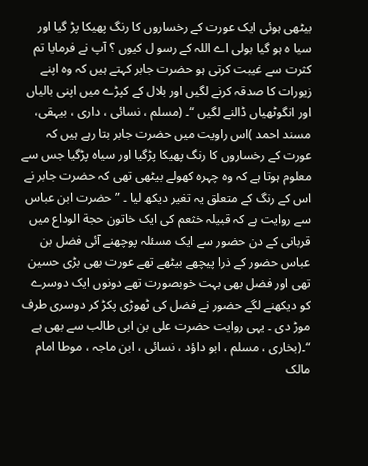بیٹھی ہوئی ایک عورت کے رخساروں کا رنگ پھیکا پڑ گیا اور سیا ہ ہو گیا بولی اے اللہ کے رسو ل کیوں ؟ آپ نے فرمایا تم کثرت سے غیبت کرتی ہو حضرت جابر کہتے ہیں کہ وہ اپنے زیورات کا صدقہ کرنے لگیں اور بلال کے کپڑے میں اپنی بالیاں اور انگوٹھیاں ڈالنے لگیں “۔ (مسلم ، نسائی ، داری ، بیہقی، مسند احمد )اس راویت میں حضرت جابر بتا رہے ہیں کہ عورت کے رخساروں کا رنگ پھیکا پڑگیا اور سیاہ پڑگیا جس سے معلوم ہوتا ہے کہ وہ چہرہ کھولے بیٹھی تھی کہ حضرت جابر نے اس کے رنگ کے متعلق یہ تغیر دیکھ لیا ۔ ” حضرت ابن عباس سے روایت ہے کہ قبیلہ خثعم کی ایک خاتون حجة الوداع میں قربانی کے دن حضور سے ایک مسئلہ پوچھنے آئی فضل بن عباس حضور کے ذرا پیچھے بیٹھے تھے عورت بھی بڑی حسین تھی اور فضل بھی بہت خوبصورت تھے دونوں ایک دوسرے کو دیکھنے لگے حضور نے فضل کی ٹھوڑی پکڑ کر دوسری طرف موڑ دی ۔ یہی روایت حضرت علی بن ابی طالب سے بھی ہے “۔(بخاری ، مسلم ، ابو داؤد ، نسائی ، ابن ماجہ ، موطا امام مالک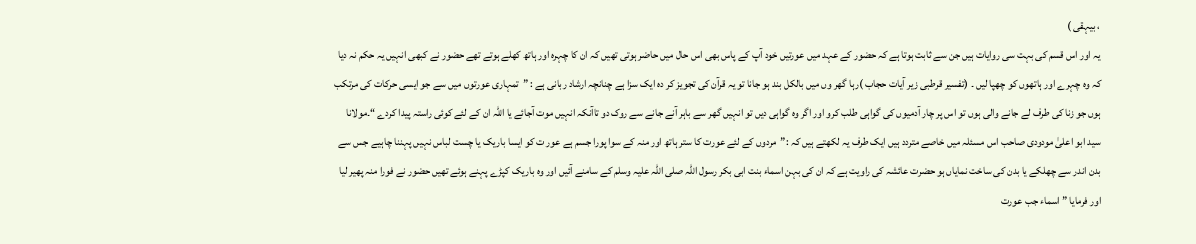، بیہقی )
یہ اور اس قسم کی بہت سی روایات ہیں جن سے ثابت ہوتا ہے کہ حضور کے عہد میں عورتیں خود آپ کے پاس بھی اس حال میں حاضر ہوتی تھیں کہ ان کا چہرہ اور ہاتھ کھلے ہوتے تھے حضور نے کبھی انہیں یہ حکم نہ دیا کہ وہ چہرے اور ہاتھوں کو چھپا لیں ۔ (تفسیر قرطبی زیر آیات حجاب )رہا گھر وں میں بالکل بند ہو جانا تو یہ قرآن کی تجویز کر دہ ایک سزا ہے چنانچہ ارشاد ربانی ہے : ”تمہاری عورتوں میں سے جو ایسی حرکات کی مرتکب ہوں جو زنا کی طرف لے جانے والی ہوں تو اس پر چار آدمیوں کی گواہی طلب کرو اور اگر وہ گواہی دیں تو انہیں گھر سے باہر آنے جانے سے روک دو تاآنکہ انہیں موت آجائے یا اللہ ان کے لئے کوئی راستہ پیدا کردے “۔مولانا سید ابو اعلیٰ مودودی صاحب اس مسئلہ میں خاصے متردد ہیں ایک طرف یہ لکھتے ہیں کہ :”مردوں کے لئے عورت کا ستر ہاتھ اور منہ کے سوا پورا جسم ہے عور ت کو ایسا باریک یا چست لباس نہیں پہننا چاہیے جس سے بدن اندر سے چھلکے یا بدن کی ساخت نمایاں ہو حضرت عائشہ کی راویت ہے کہ ان کی بہن اسماء بنت ابی بکر رسول اللہ صلی اللہ علیہ وسلم کے سامنے آئیں اور وہ باریک کپڑے پہنے ہوئے تھیں حضور نے فورا منہ پھیر لیا اور فرمایا ” اسماء جب عورت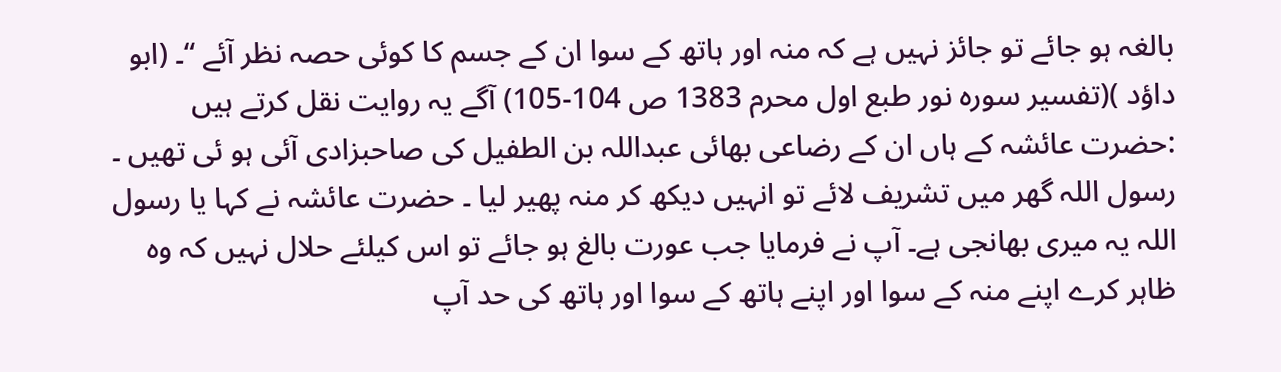بالغہ ہو جائے تو جائز نہیں ہے کہ منہ اور ہاتھ کے سوا ان کے جسم کا کوئی حصہ نظر آئے “۔ (ابو داؤد )(تفسیر سورہ نور طبع اول محرم 1383 ص 104-105) آگے یہ روایت نقل کرتے ہیں :حضرت عائشہ کے ہاں ان کے رضاعی بھائی عبداللہ بن الطفیل کی صاحبزادی آئی ہو ئی تھیں ۔ رسول اللہ گھر میں تشریف لائے تو انہیں دیکھ کر منہ پھیر لیا ۔ حضرت عائشہ نے کہا یا رسول اللہ یہ میری بھانجی ہے۔ آپ نے فرمایا جب عورت بالغ ہو جائے تو اس کیلئے حلال نہیں کہ وہ ظاہر کرے اپنے منہ کے سوا اور اپنے ہاتھ کے سوا اور ہاتھ کی حد آپ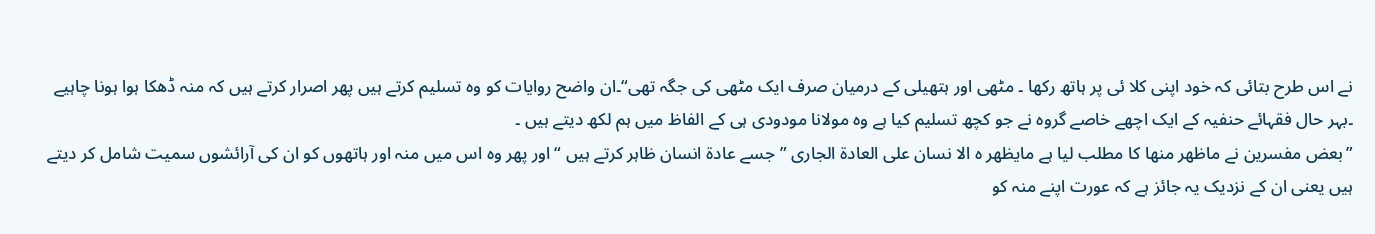نے اس طرح بتائی کہ خود اپنی کلا ئی پر ہاتھ رکھا ۔ مٹھی اور ہتھیلی کے درمیان صرف ایک مٹھی کی جگہ تھی“۔ان واضح روایات کو وہ تسلیم کرتے ہیں پھر اصرار کرتے ہیں کہ منہ ڈھکا ہوا ہونا چاہیے ۔بہر حال فقہائے حنفیہ کے ایک اچھے خاصے گروہ نے جو کچھ تسلیم کیا ہے وہ مولانا مودودی ہی کے الفاظ میں ہم لکھ دیتے ہیں ۔
”بعض مفسرین نے ماظھر منھا کا مطلب لیا ہے مایظھر ہ الا نسان علی العادة الجاری ”جسے عادة انسان ظاہر کرتے ہیں “اور پھر وہ اس میں منہ اور ہاتھوں کو ان کی آرائشوں سمیت شامل کر دیتے ہیں یعنی ان کے نزدیک یہ جائز ہے کہ عورت اپنے منہ کو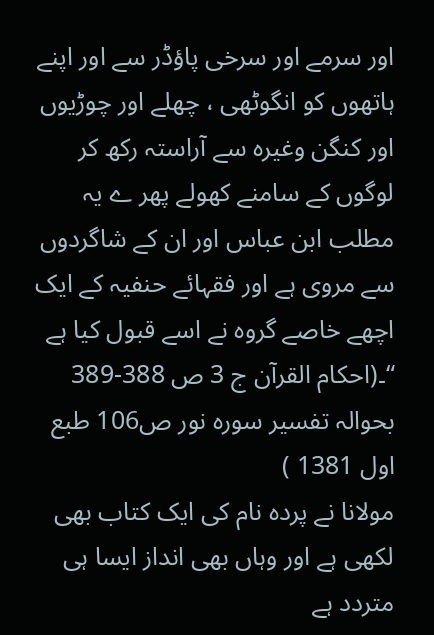اور سرمے اور سرخی پاؤڈر سے اور اپنے ہاتھوں کو انگوٹھی ، چھلے اور چوڑیوں اور کنگن وغیرہ سے آراستہ رکھ کر لوگوں کے سامنے کھولے پھر ے یہ مطلب ابن عباس اور ان کے شاگردوں سے مروی ہے اور فقہائے حنفیہ کے ایک اچھے خاصے گروہ نے اسے قبول کیا ہے “۔(احکام القرآن ج 3 ص 388-389 بحوالہ تفسیر سورہ نور ص106 طبع اول 1381 )
مولانا نے پردہ نام کی ایک کتاب بھی لکھی ہے اور وہاں بھی انداز ایسا ہی متردد ہے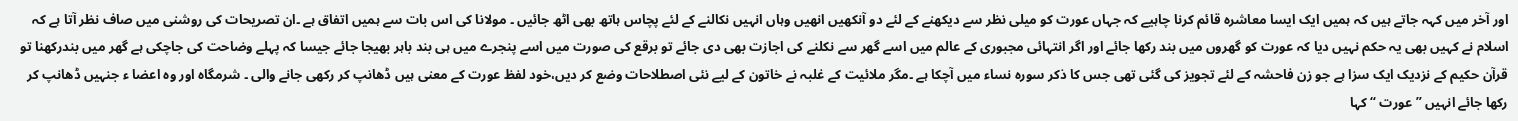اور آخر میں کہہ جاتے ہیں کہ ہمیں ایک ایسا معاشرہ قائم کرنا چاہیے کہ جہاں عورت کو میلی نظر سے دیکھنے کے لئے دو آنکھیں انھیں وہاں انہیں نکالنے کے لئے پچاس ہاتھ بھی اٹھ جائیں ۔ مولانا کی اس بات سے ہمیں اتفاق ہے ۔ان تصریحات کی روشنی میں صاف نظر آتا ہے کہ اسلام نے کہیں بھی یہ حکم نہیں دیا کہ عورت کو گھروں میں بند رکھا جائے اور اگر انتہائی مجبوری کے عالم میں اسے گھر سے نکلنے کی اجازت بھی دی جائے تو برقع کی صورت میں اسے پنجرے میں ہی بند باہر بھیجا جائے جیسا کہ پہلے وضاحت کی جاچکی ہے گھر میں بندرکھنا تو قرآن حکیم کے نزدیک ایک سزا ہے جو زن فاحشہ کے لئے تجویز کی گئی تھی جس کا ذکر سورہ نساء میں آچکا ہے ۔مگر ملائیت کے غلبہ نے خاتون کے لیے نئی اصطلاحات وضع کر دیں،خود لفظ عورت کے معنی ہیں ڈھانپ کر رکھی جانے والی ۔ شرمگاہ اور وہ اعضا ء جنہیں ڈھانپ کر رکھا جائے انہیں ” عورت “ کہا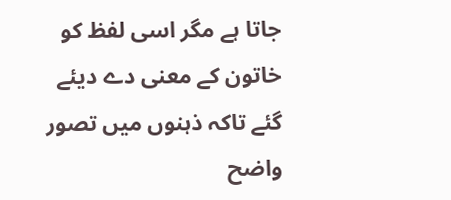جاتا ہے مگر اسی لفظ کو خاتون کے معنی دے دیئے گئے تاکہ ذہنوں میں تصور واضح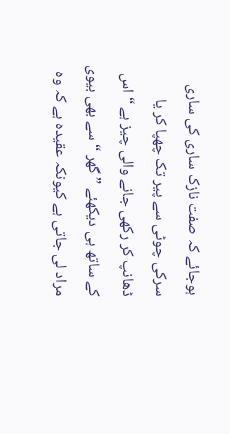ہوجائے کہ صفت نازک ساری کی ساری سرکی چوٹی سے پیر تک چھپا کر یا ڈھانپ کر رکھی جانے والی چیز ہے “ اس کے ساتھ ہی دیکھئے ” گھر “ سے بھی بیوی مراد لی جاتی ہے کیونکہ عقیدہ ہے کہ وہ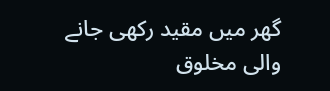گھر میں مقید رکھی جانے والی مخلوق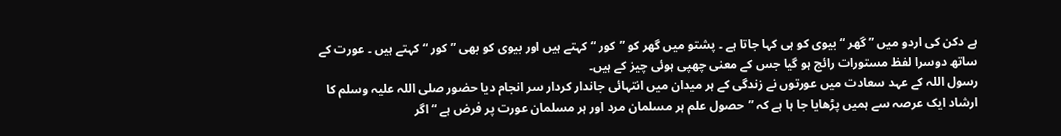ہے دکن کی اردو میں ” گھر “ بیوی کو ہی کہا جاتا ہے ۔ پشتو میں گھر کو ”کور “ کہتے ہیں اور بیوی کو بھی ”کور “ کہتے ہیں ۔ عورت کے ساتھ دوسرا لفظ مستورات رائج ہو گیا جس کے معنی چھپی ہوئی چیز کے ہیں۔
رسول اللہ کے عہد سعادت میں عورتوں نے زندگی کے ہر میدان میں انتہائی جاندار کردار سر انجام دیا حضور صلی اللہ علیہ وسلم کا ارشاد ایک عرصہ سے ہمیں پڑھایا جا ہا ہے کہ ”حصول علم ہر مسلمان مرد اور ہر مسلمان عورت پر فرض ہے “اگر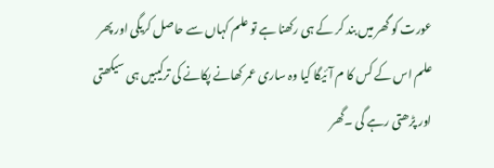عورت کو گھر میں بند کر کے ہی رکھنا ہے تو علم کہاں سے حاصل کریگی اور پھر علم اس کے کس کا م آئیگا کیا وہ ساری عمر کھانے پکانے کی ترکیبیں ہی سیکھتی اور پڑھتی رہے گی ۔گھر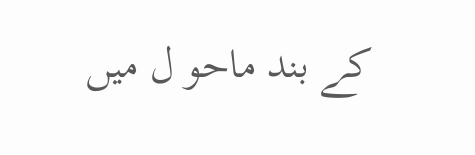کے بند ماحو ل میں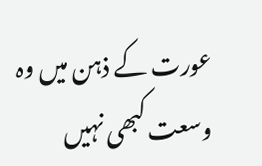عورت کے ذہن میں وہ وسعت کبھی نہیں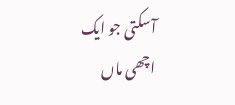آسکتی جو ایک اچھی ماں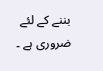بننے کے لئے ضروری ہے ۔